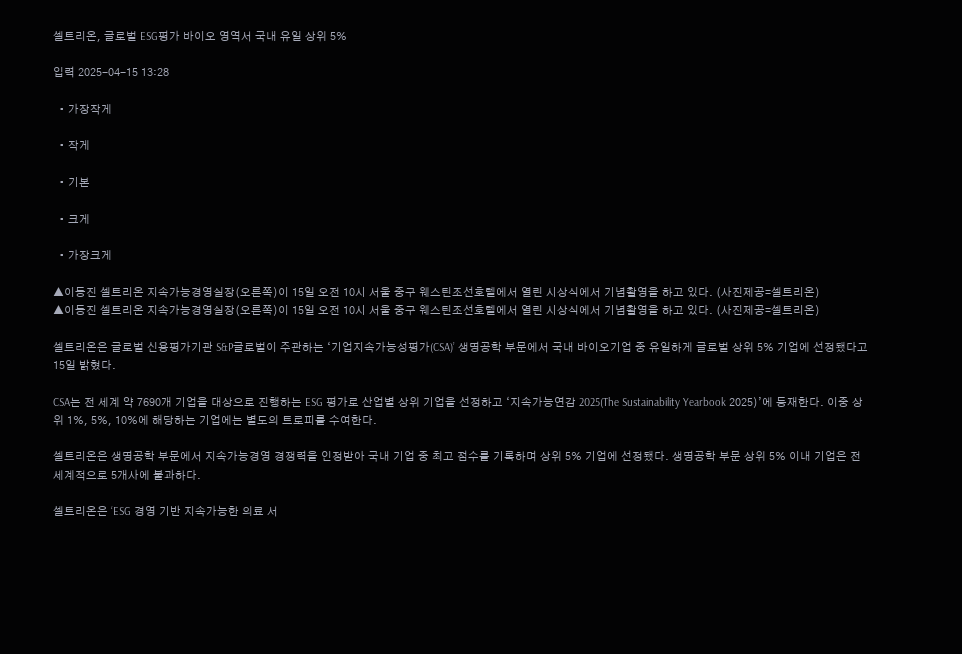셀트리온, 글로벌 ESG평가 바이오 영역서 국내 유일 상위 5%

입력 2025-04-15 13:28

  • 가장작게

  • 작게

  • 기본

  • 크게

  • 가장크게

▲이동진 셀트리온 지속가능경영실장(오른쪽)이 15일 오전 10시 서울 중구 웨스틴조선호텔에서 열린 시상식에서 기념촬영을 하고 있다. (사진제공=셀트리온)
▲이동진 셀트리온 지속가능경영실장(오른쪽)이 15일 오전 10시 서울 중구 웨스틴조선호텔에서 열린 시상식에서 기념촬영을 하고 있다. (사진제공=셀트리온)

셀트리온은 글로벌 신용평가기관 S&P글로벌이 주관하는 ‘기업지속가능성평가(CSA)’ 생명공학 부문에서 국내 바이오기업 중 유일하게 글로벌 상위 5% 기업에 선정됐다고 15일 밝혔다.

CSA는 전 세계 약 7690개 기업을 대상으로 진행하는 ESG 평가로 산업별 상위 기업을 선정하고 ‘지속가능연감 2025(The Sustainability Yearbook 2025)’에 등재한다. 이중 상위 1%, 5%, 10%에 해당하는 기업에는 별도의 트로피를 수여한다.

셀트리온은 생명공학 부문에서 지속가능경영 경쟁력을 인정받아 국내 기업 중 최고 점수를 기록하며 상위 5% 기업에 선정됐다. 생명공학 부문 상위 5% 이내 기업은 전 세계적으로 5개사에 불과하다.

셀트리온은 ‘ESG 경영 기반 지속가능한 의료 서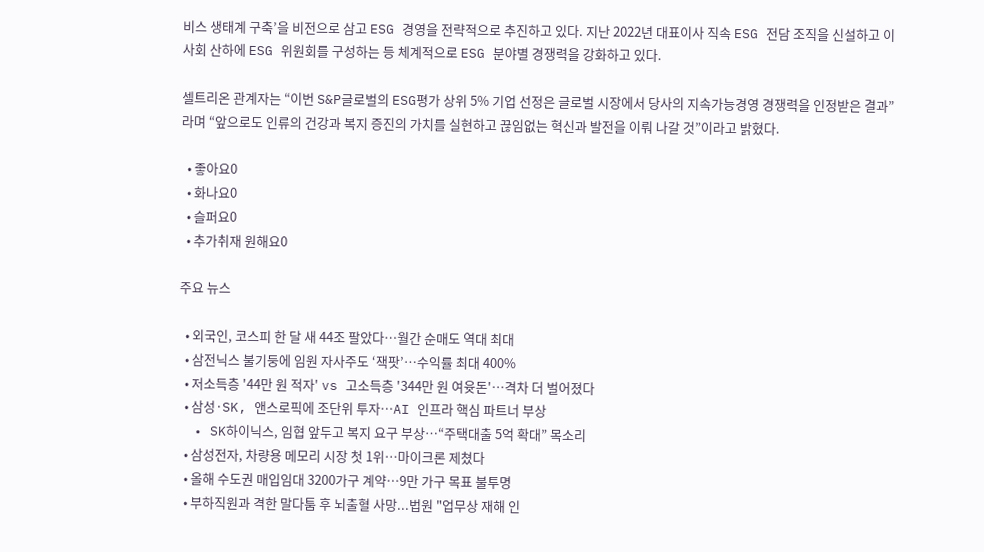비스 생태계 구축’을 비전으로 삼고 ESG 경영을 전략적으로 추진하고 있다. 지난 2022년 대표이사 직속 ESG 전담 조직을 신설하고 이사회 산하에 ESG 위원회를 구성하는 등 체계적으로 ESG 분야별 경쟁력을 강화하고 있다.

셀트리온 관계자는 “이번 S&P글로벌의 ESG평가 상위 5% 기업 선정은 글로벌 시장에서 당사의 지속가능경영 경쟁력을 인정받은 결과”라며 “앞으로도 인류의 건강과 복지 증진의 가치를 실현하고 끊임없는 혁신과 발전을 이뤄 나갈 것”이라고 밝혔다.

  • 좋아요0
  • 화나요0
  • 슬퍼요0
  • 추가취재 원해요0

주요 뉴스

  • 외국인, 코스피 한 달 새 44조 팔았다…월간 순매도 역대 최대
  • 삼전닉스 불기둥에 임원 자사주도 ‘잭팟’…수익률 최대 400%
  • 저소득층 '44만 원 적자' vs 고소득층 '344만 원 여윳돈'…격차 더 벌어졌다
  • 삼성·SK, 앤스로픽에 조단위 투자…AI 인프라 핵심 파트너 부상
  • SK하이닉스, 임협 앞두고 복지 요구 부상…“주택대출 5억 확대” 목소리
  • 삼성전자, 차량용 메모리 시장 첫 1위…마이크론 제쳤다
  • 올해 수도권 매입임대 3200가구 계약…9만 가구 목표 불투명
  • 부하직원과 격한 말다툼 후 뇌출혈 사망...법원 "업무상 재해 인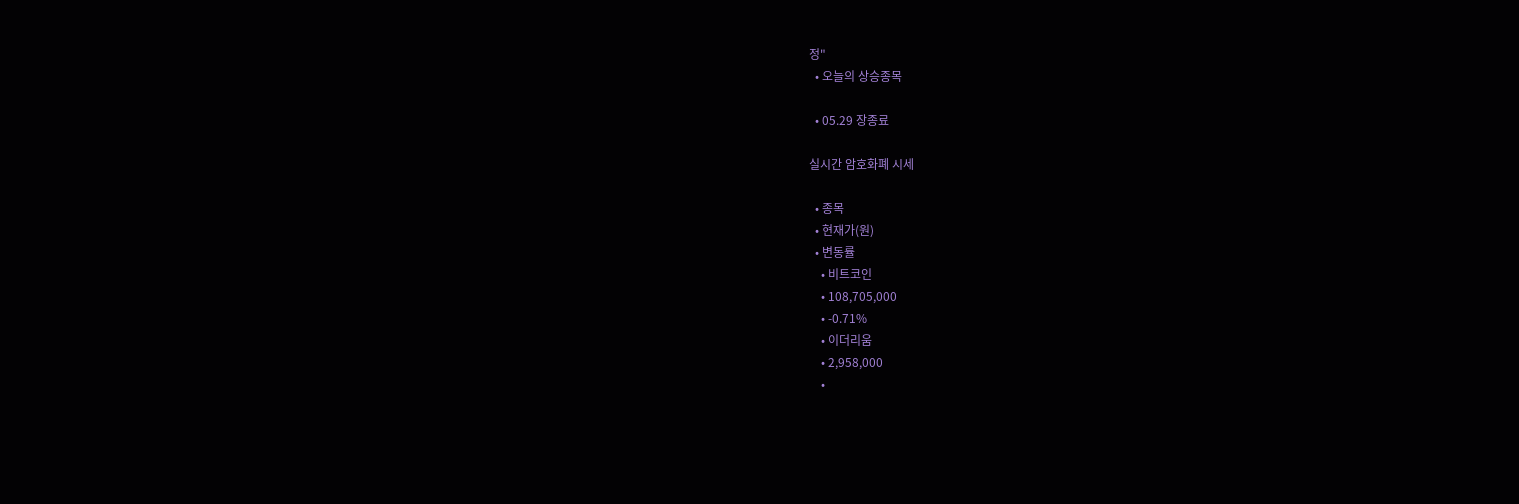정"
  • 오늘의 상승종목

  • 05.29 장종료

실시간 암호화폐 시세

  • 종목
  • 현재가(원)
  • 변동률
    • 비트코인
    • 108,705,000
    • -0.71%
    • 이더리움
    • 2,958,000
    •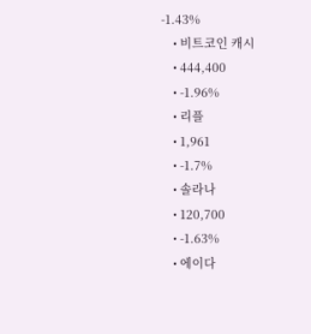-1.43%
    • 비트코인 캐시
    • 444,400
    • -1.96%
    • 리플
    • 1,961
    • -1.7%
    • 솔라나
    • 120,700
    • -1.63%
    • 에이다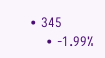• 345
    • -1.99%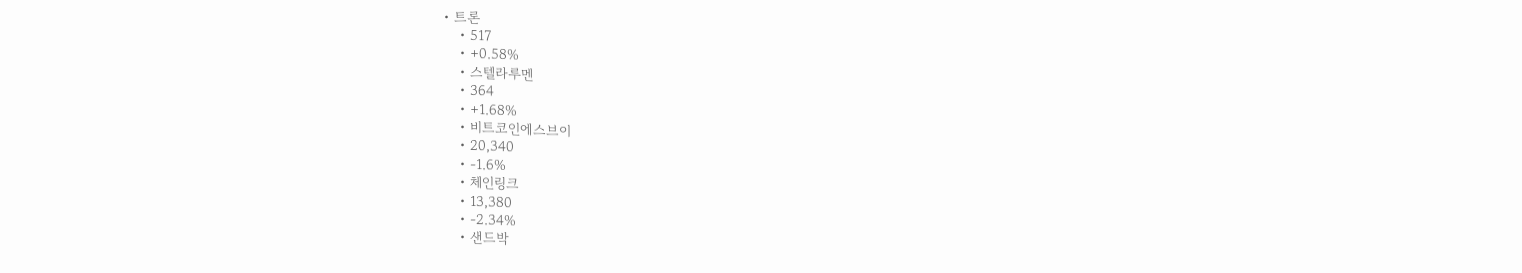• 트론
    • 517
    • +0.58%
    • 스텔라루멘
    • 364
    • +1.68%
    • 비트코인에스브이
    • 20,340
    • -1.6%
    • 체인링크
    • 13,380
    • -2.34%
    • 샌드박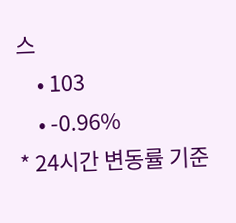스
    • 103
    • -0.96%
* 24시간 변동률 기준